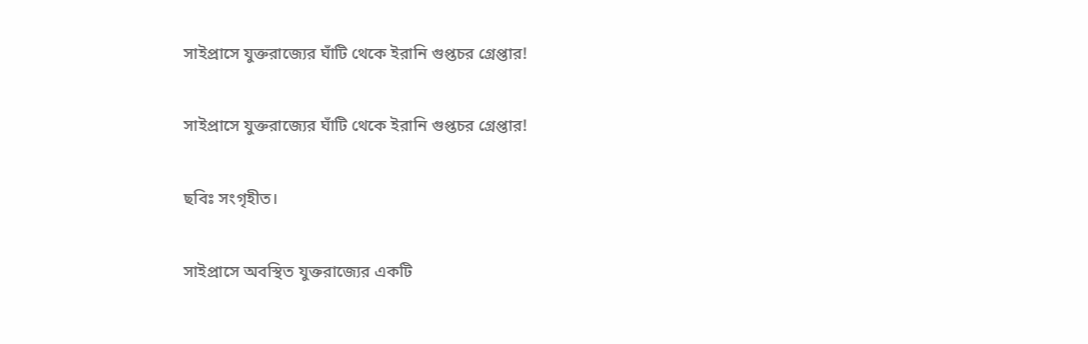সাইপ্রাসে যুক্তরাজ্যের ঘাঁটি থেকে ইরানি গুপ্তচর গ্রেপ্তার!

সাইপ্রাসে যুক্তরাজ্যের ঘাঁটি থেকে ইরানি গুপ্তচর গ্রেপ্তার!

ছবিঃ সংগৃহীত।

সাইপ্রাসে অবস্থিত যুক্তরাজ্যের একটি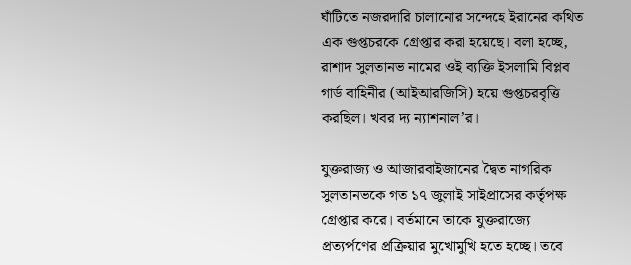ঘাঁটিতে নজরদারি চালানোর সন্দেহে ইরানের কথিত এক গুপ্তচরকে গ্রেপ্তার করা হয়েছে। বলা হচ্ছে, রাশাদ সুলতানভ নামের ওই ব্যক্তি ইসলামি বিপ্লব গার্ড বাহিনীর (আইআরজিসি) হয়ে গুপ্তচরবৃত্তি করছিল। খবর দ্য ন্যাশনাল’র।

যুক্তরাজ্য ও আজারবাইজানের দ্বৈত নাগরিক সুলতানভকে গত ১৭ জুলাই সাইপ্রাসের কর্তৃপক্ষ গ্রেপ্তার করে। বর্তমানে তাকে যুক্তরাজ্যে প্রত্যর্পণের প্রক্রিয়ার মুখোমুখি হতে হচ্ছে। তবে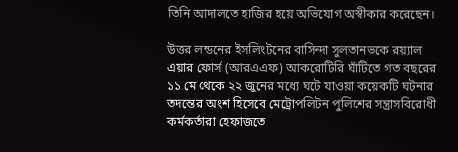তিনি আদালতে হাজির হয়ে অভিযোগ অস্বীকার করেছেন।

উত্তর লন্ডনের ইসলিংটনের বাসিন্দা সুলতানভকে রয়্যাল এয়ার ফোর্স (আরএএফ) আকরোটিরি ঘাঁটিতে গত বছরের ১১ মে থেকে ২২ জুনের মধ্যে ঘটে যাওয়া কয়েকটি ঘটনার তদন্তের অংশ হিসেবে মেট্রোপলিটন পুলিশের সন্ত্রাসবিরোধী কর্মকর্তারা হেফাজতে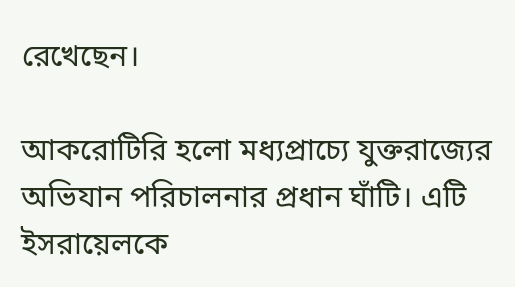রেখেছেন।

আকরোটিরি হলো মধ্যপ্রাচ্যে যুক্তরাজ্যের অভিযান পরিচালনার প্রধান ঘাঁটি। এটি ইসরায়েলকে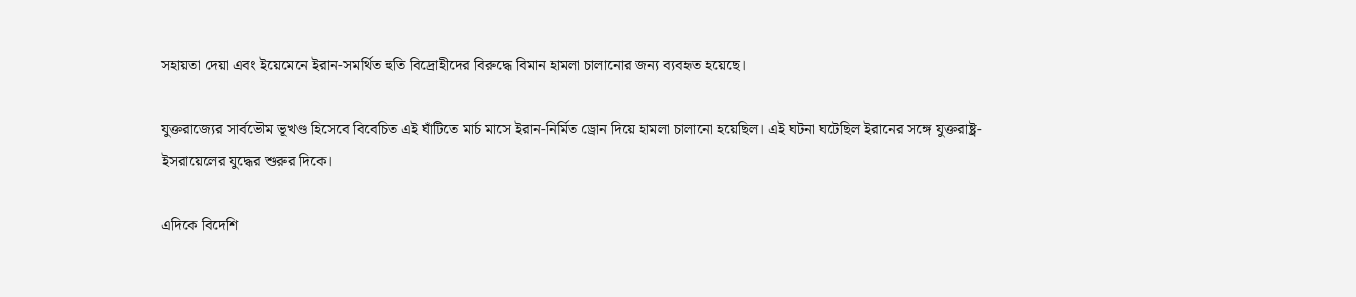সহায়তা দেয়া এবং ইয়েমেনে ইরান-সমর্থিত হুতি বিদ্রোহীদের বিরুদ্ধে বিমান হামলা চালানোর জন্য ব্যবহৃত হয়েছে।

যুক্তরাজ্যের সার্বভৌম ভূখণ্ড হিসেবে বিবেচিত এই ঘাঁটিতে মার্চ মাসে ইরান-নির্মিত ড্রোন দিয়ে হামলা চালানো হয়েছিল। এই ঘটনা ঘটেছিল ইরানের সঙ্গে যুক্তরাষ্ট্র-ইসরায়েলের যুদ্ধের শুরুর দিকে।

এদিকে বিদেশি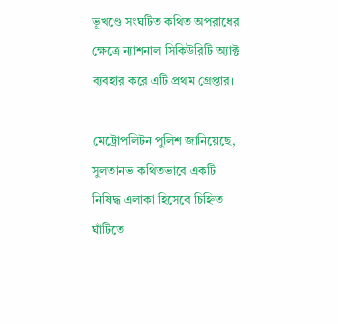ভূখণ্ডে সংঘটিত কথিত অপরাধের ক্ষেত্রে ন্যাশনাল সিকিউরিটি অ্যাক্ট ব্যবহার করে এটি প্রথম গ্রেপ্তার।

মেট্রোপলিটন পুলিশ জানিয়েছে, সুলতানভ কথিতভাবে একটি নিষিদ্ধ এলাকা হিসেবে চিহ্নিত ঘাঁটিতে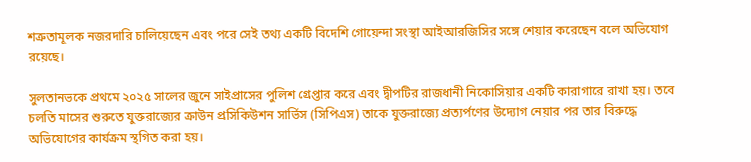শত্রুতামূলক নজরদারি চালিয়েছেন এবং পরে সেই তথ্য একটি বিদেশি গোয়েন্দা সংস্থা আইআরজিসির সঙ্গে শেয়ার করেছেন বলে অভিযোগ রয়েছে।

সুলতানভকে প্রথমে ২০২৫ সালের জুনে সাইপ্রাসের পুলিশ গ্রেপ্তার করে এবং দ্বীপটির রাজধানী নিকোসিয়ার একটি কারাগারে রাখা হয়। তবে চলতি মাসের শুরুতে যুক্তরাজ্যের ক্রাউন প্রসিকিউশন সার্ভিস (সিপিএস) তাকে যুক্তরাজ্যে প্রত্যর্পণের উদ্যোগ নেয়ার পর তার বিরুদ্ধে অভিযোগের কার্যক্রম স্থগিত করা হয়।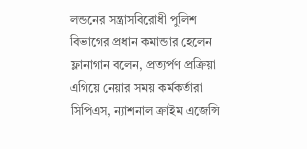লন্ডনের সন্ত্রাসবিরোধী পুলিশ বিভাগের প্রধান কমান্ডার হেলেন ফ্লানাগান বলেন, প্রত্যর্পণ প্রক্রিয়া এগিয়ে নেয়ার সময় কর্মকর্তারা সিপিএস, ন্যাশনাল ক্রাইম এজেন্সি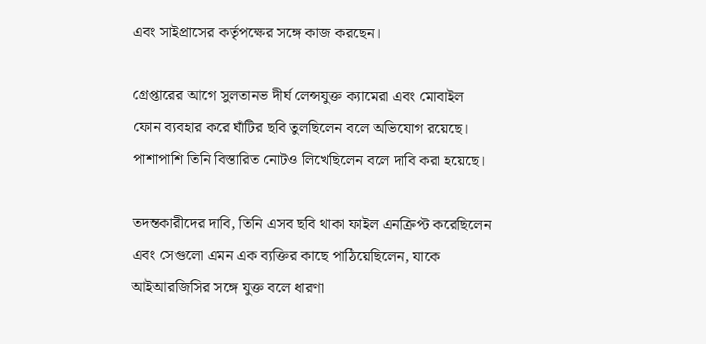এবং সাইপ্রাসের কর্তৃপক্ষের সঙ্গে কাজ করছেন।

গ্রেপ্তারের আগে সুলতানভ দীর্ঘ লেন্সযুক্ত ক্যামেরা এবং মোবাইল ফোন ব্যবহার করে ঘাঁটির ছবি তুলছিলেন বলে অভিযোগ রয়েছে। পাশাপাশি তিনি বিস্তারিত নোটও লিখেছিলেন বলে দাবি করা হয়েছে।

তদন্তকারীদের দাবি, তিনি এসব ছবি থাকা ফাইল এনক্রিপ্ট করেছিলেন এবং সেগুলো এমন এক ব্যক্তির কাছে পাঠিয়েছিলেন, যাকে আইআরজিসির সঙ্গে যুক্ত বলে ধারণা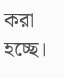করা হচ্ছে।